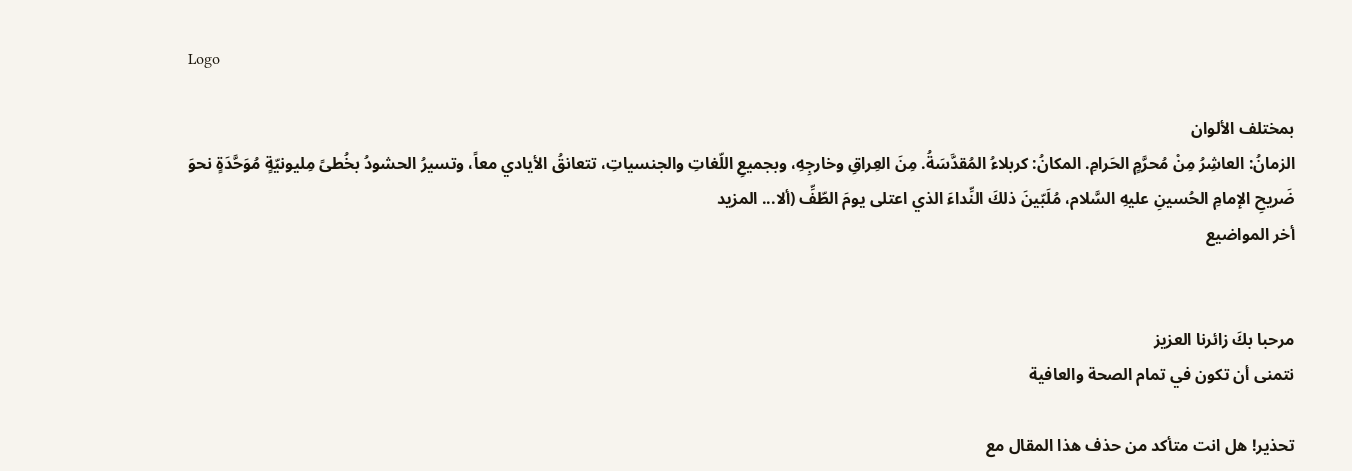Logo

بمختلف الألوان
الزمانُ: العاشِرُ مِنْ مُحرَّمٍ الحَرامِ. المكانُ: كربلاءُ المُقدَّسَةُ. مِنَ العِراقِ وخارجِهِ، وبجميعِ اللّغاتِ والجنسياتِ، تتعانقُ الأيادي معاً، وتسيرُ الحشودُ بخُطىً مِليونيّةٍ مُوَحَّدَةٍ نحوَ ضَريحِ الإمامِ الحُسينِ عليهِ السَّلام، مُلَبّينَ ذلكَ النِّداءَ الذي اعتلى يومَ الطّفِّ (ألا... المزيد
أخر المواضيع


مرحبا بكَ زائرنا العزيز
نتمنى أن تكون في تمام الصحة والعافية

تحذير! هل انت متأكد من حذف هذا المقال مع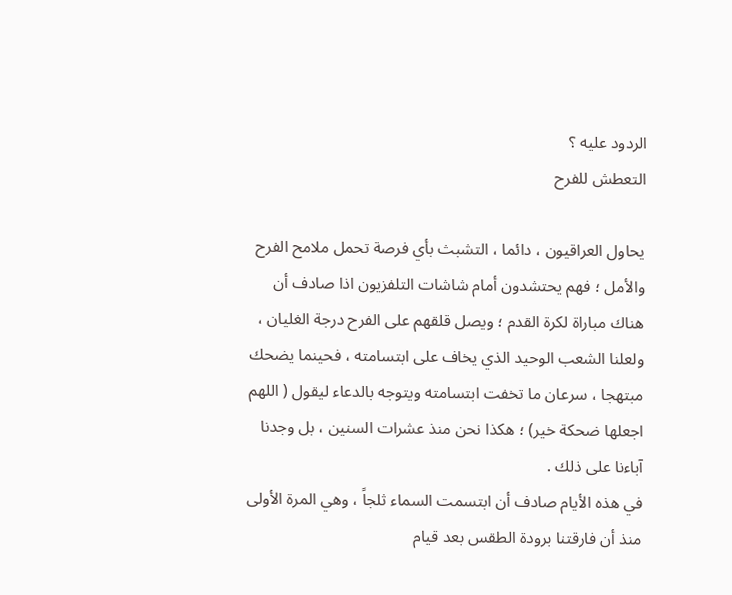الردود عليه ؟
التعطش للفرح

يحاول العراقيون ، دائما ، التشبث بأي فرصة تحمل ملامح الفرح والأمل ؛ فهم يحتشدون أمام شاشات التلفزيون اذا صادف أن هناك مباراة لكرة القدم ؛ ويصل قلقهم على الفرح درجة الغليان ، ولعلنا الشعب الوحيد الذي يخاف على ابتسامته ، فحينما يضحك مبتهجا ، سرعان ما تخفت ابتسامته ويتوجه بالدعاء ليقول ( اللهم اجعلها ضحكة خير) ؛ هكذا نحن منذ عشرات السنين ، بل وجدنا آباءنا على ذلك .
في هذه الأيام صادف أن ابتسمت السماء ثلجاً ، وهي المرة الأولى منذ أن فارقتنا برودة الطقس بعد قيام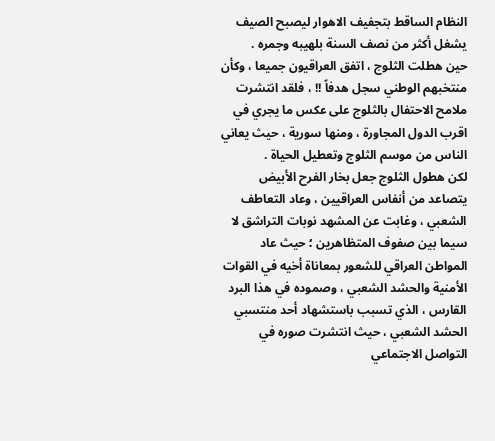النظام الساقط بتجفيف الاهوار ليصبح الصيف يشغل أكثر من نصف السنة بلهيبه وجمره .
حين هطلت الثلوج ، اتفق العراقيون جميعا ، وكأن منتخبهم الوطني سجل هدفاً !! ، فلقد انتشرت ملامح الاحتفال بالثلوج على عكس ما يجري في اقرب الدول المجاورة ، ومنها سورية ، حيث يعاني الناس من موسم الثلوج وتعطيل الحياة .
لكن هطول الثلوج جعل بخار الفرح الأبيض يتصاعد من أنفاس العراقيين ، وعاد التعاطف الشعبي ، وغابت عن المشهد نوبات التراشق لا سيما بين صفوف المتظاهرين ؛ حيث عاد المواطن العراقي للشعور بمعاناة أخيه في القوات الأمنية والحشد الشعبي ، وصموده في هذا البرد القارس ، الذي تسبب باستشهاد أحد منتسبي الحشد الشعبي ، حيث انتشرت صوره في التواصل الاجتماعي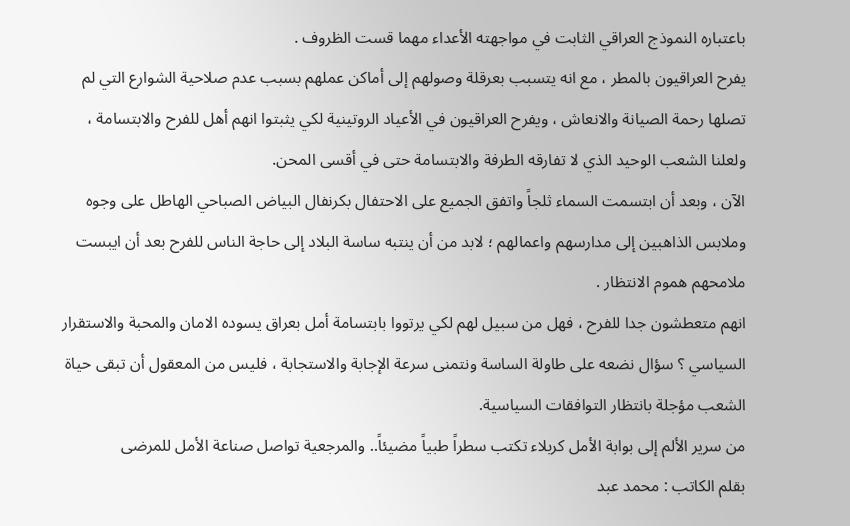باعتباره النموذج العراقي الثابت في مواجهته الأعداء مهما قست الظروف .
يفرح العراقيون بالمطر ، مع انه يتسبب بعرقلة وصولهم إلى أماكن عملهم بسبب عدم صلاحية الشوارع التي لم تصلها رحمة الصيانة والانعاش ، ويفرح العراقيون في الأعياد الروتينية لكي يثبتوا انهم أهل للفرح والابتسامة ، ولعلنا الشعب الوحيد الذي لا تفارقه الطرفة والابتسامة حتى في أقسى المحن.
الآن ، وبعد أن ابتسمت السماء ثلجاً واتفق الجميع على الاحتفال بكرنفال البياض الصباحي الهاطل على وجوه وملابس الذاهبين إلى مدارسهم واعمالهم ؛ لابد من أن ينتبه ساسة البلاد إلى حاجة الناس للفرح بعد أن ايبست ملامحهم هموم الانتظار .
انهم متعطشون جدا للفرح ، فهل من سبيل لهم لكي يرتووا بابتسامة أمل بعراق يسوده الامان والمحبة والاستقرار السياسي ؟ سؤال نضعه على طاولة الساسة ونتمنى سرعة الإجابة والاستجابة ، فليس من المعقول أن تبقى حياة الشعب مؤجلة بانتظار التوافقات السياسية.
من سرير الألم إلى بوابة الأمل كربلاء تكتب سطراً طبياً مضيئاً.. والمرجعية تواصل صناعة الأمل للمرضى
بقلم الكاتب : محمد عبد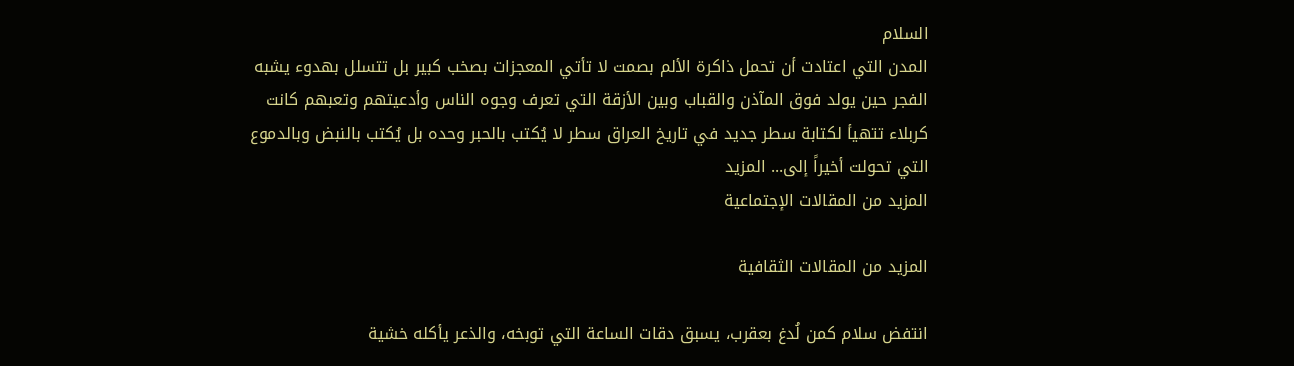السلام
المدن التي اعتادت أن تحمل ذاكرة الألم بصمت لا تأتي المعجزات بصخب كبير بل تتسلل بهدوء يشبه الفجر حين يولد فوق المآذن والقباب وبين الأزقة التي تعرف وجوه الناس وأدعيتهم وتعبهم كانت كربلاء تتهيأ لكتابة سطر جديد في تاريخ العراق سطر لا يُكتب بالحبر وحده بل يُكتب بالنبض وبالدموع التي تحولت أخيراً إلى... المزيد
المزيد من المقالات الإجتماعية

المزيد من المقالات الثقافية

انتفض سلام كمن لُدغ بعقرب، يسبق دقات الساعة التي توبخه، والذعر يأكله خشية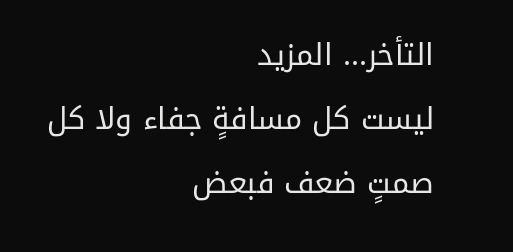التأخر... المزيد
ليست كل مسافةٍ جفاء ولا كل صمتٍ ضعف فبعض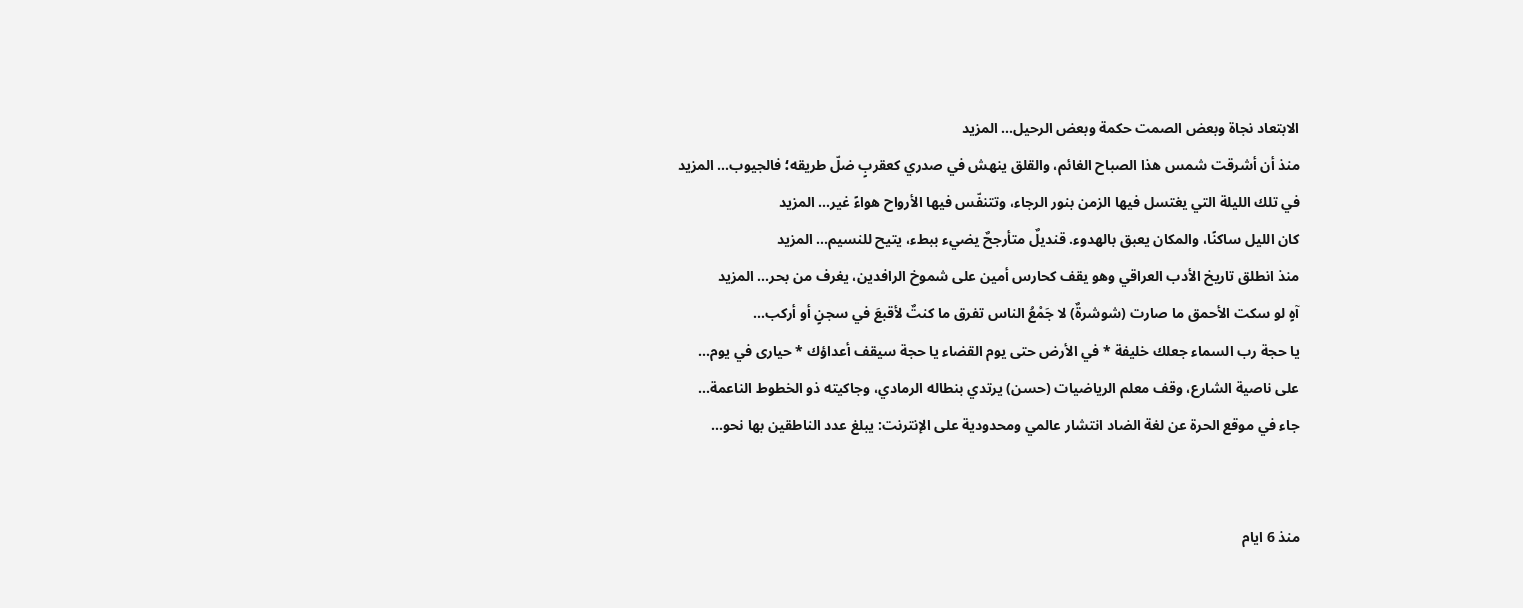الابتعاد نجاة وبعض الصمت حكمة وبعض الرحيل... المزيد
منذ أن أشرقت شمس هذا الصباح الغائم، والقلق ينهش في صدري كعقربٍ ضلّ طريقه؛ فالجيوب... المزيد
في تلك الليلة التي يغتسل فيها الزمن بنور الرجاء، وتتنفّس فيها الأرواح هواءً غير... المزيد
كان الليل ساكنًا، والمكان يعبق بالهدوء. قنديلٌ متأرجحٌ يضيء ببطء، يتيح للنسيم... المزيد
منذ انطلق تاريخ الأدب العراقي وهو يقف كحارس أمين على شموخ الرافدين، يغرف من بحر... المزيد
آهٍ لو سكت الأحمق ما صارت (شوشرةٌ) لا جَمْعُ الناس تفرق ما كنتٌ لأقبعَ في سجنٍ أو أركب...
يا حجة رب السماء جعلك خليفة * في الأرض حتى يوم القضاء يا حجة سيقف أعداؤك * حيارى في يوم...
على ناصية الشارع، وقف معلم الرياضيات (حسن) يرتدي بنطاله الرمادي، وجاكيته ذو الخطوط الناعمة...
جاء في موقع الحرة عن لغة الضاد انتشار عالمي ومحدودية على الإنترنت: يبلغ عدد الناطقين بها نحو...


منذ 6 ايام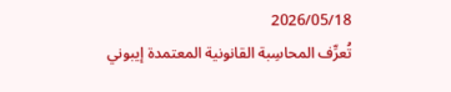2026/05/18
تُعرِّف المحاسِبة القانونية المعتمدة إيبوني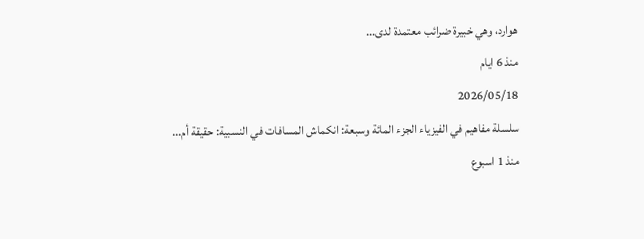هوارد، وهي خبيرة ضرائب معتمدة لدى...
منذ 6 ايام
2026/05/18
سلسلة مفاهيم في الفيزياء الجزء المائة وسبعة: انكماش المسافات في النسبية: حقيقة أم...
منذ 1 اسبوع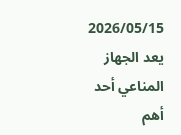2026/05/15
يعد الجهاز المناعي أحد أهم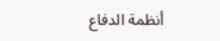أنظمة الدفاع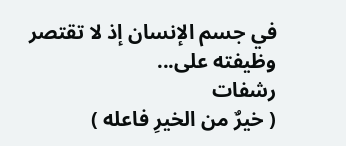في جسم الإنسان إذ لا تقتصر وظيفته على...
رشفات
( خيرٌ من الخيرِ فاعله )